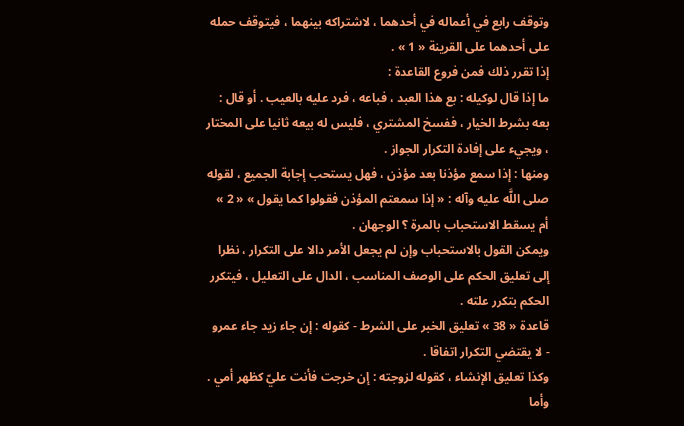وتوقف رابع في أعماله في أحدهما ، لاشتراكه بينهما ، فيتوقف حمله على أحدهما على القرينة « 1 » .
إذا تقرر ذلك فمن فروع القاعدة :
ما إذا قال لوكيله : بع هذا العبد ، فباعه ، فرد عليه بالعيب . أو قال : بعه بشرط الخيار ، ففسخ المشتري ، فليس له بيعه ثانيا على المختار ، ويجيء على إفادة التكرار الجواز .
ومنها : إذا سمع مؤذنا بعد مؤذن ، فهل يستحب إجابة الجميع ، لقوله صلى اللَّه عليه وآله : « إذا سمعتم المؤذن فقولوا كما يقول » « 2 » أم يسقط الاستحباب بالمرة ؟ الوجهان .
ويمكن القول بالاستحباب وإن لم يجعل الأمر دالا على التكرار ، نظرا إلى تعليق الحكم على الوصف المناسب ، الدال على التعليل ، فيتكرر الحكم بتكرر علته .
قاعدة « 38 » تعليق الخبر على الشرط - كقوله : إن جاء زيد جاء عمرو - لا يقتضي التكرار اتفاقا .
وكذا تعليق الإنشاء ، كقوله لزوجته : إن خرجت فأنت عليّ كظهر أمي .
وأما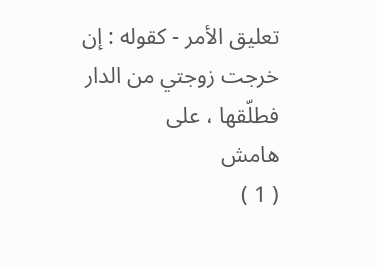تعليق الأمر - كقوله : إن خرجت زوجتي من الدار فطلّقها ، على
هامش
( 1 )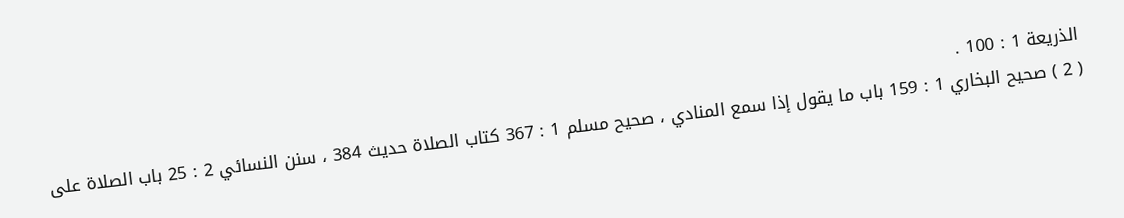الذريعة 1 : 100 .
( 2 ) صحيح البخاري 1 : 159 باب ما يقول إذا سمع المنادي ، صحيح مسلم 1 : 367 كتاب الصلاة حديث 384 ، سنن النسائي 2 : 25 باب الصلاة على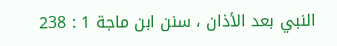النبي بعد الأذان ، سنن ابن ماجة 1 : 238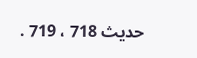حديث 718 ، 719 .